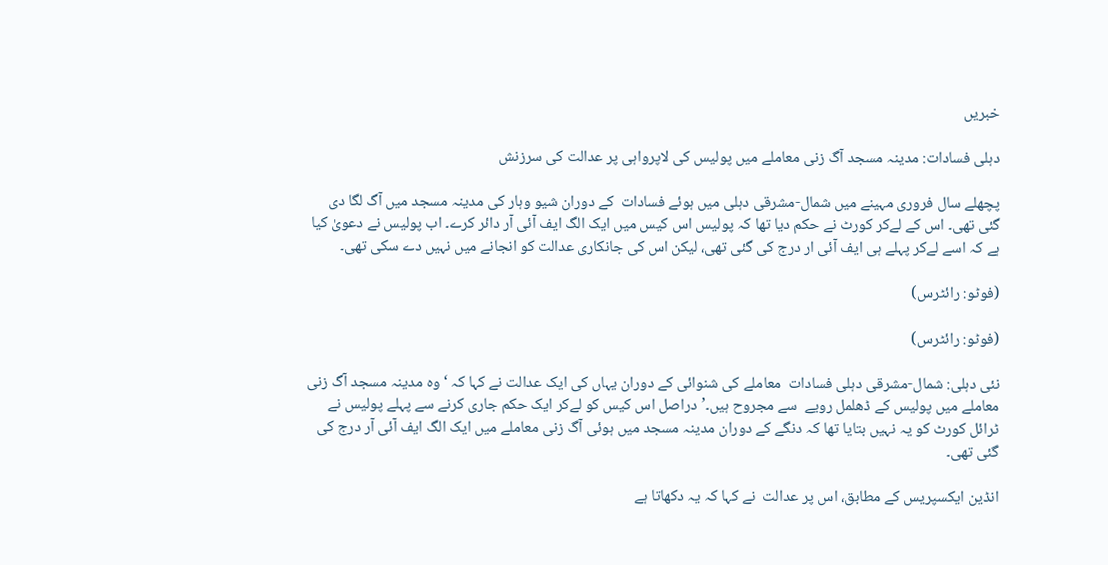خبریں

دہلی فسادات: مدینہ مسجد آگ زنی معاملے میں پولیس کی لاپرواہی پر عدالت کی سرزنش

پچھلے سال فروری مہینے میں شمال-مشرقی دہلی میں ہوئے فسادات  کے دوران شیو وہار کی مدینہ مسجد میں آگ لگا دی گئی تھی۔ اس کے لےکر کورٹ نے حکم دیا تھا کہ پولیس اس کیس میں ایک الگ ایف آئی آر دائر کرے۔ اب پولیس نے دعویٰ کیا ہے کہ اسے لےکر پہلے ہی ایف آئی ار درج کی گئی تھی، لیکن اس کی جانکاری عدالت کو انجانے میں نہیں دے سکی تھی۔

(فوٹو: رائٹرس)

(فوٹو: رائٹرس)

نئی دہلی: شمال-مشرقی دہلی فسادات  معاملے کی شنوائی کے دوران یہاں کی ایک عدالت نے کہا کہ ‘وہ مدینہ مسجد آگ زنی معاملے میں پولیس کے ڈھلمل رویے  سے مجروح ہیں۔’دراصل اس کیس کو لےکر ایک حکم جاری کرنے سے پہلے پولیس نے ٹرائل کورٹ کو یہ نہیں بتایا تھا کہ دنگے کے دوران مدینہ مسجد میں ہوئی آگ زنی معاملے میں ایک الگ ایف آئی آر درج کی گئی تھی۔

انڈین ایکسپریس کے مطابق، اس پر عدالت  نے کہا کہ یہ دکھاتا ہے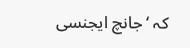کہ ‘جانچ ایجنسی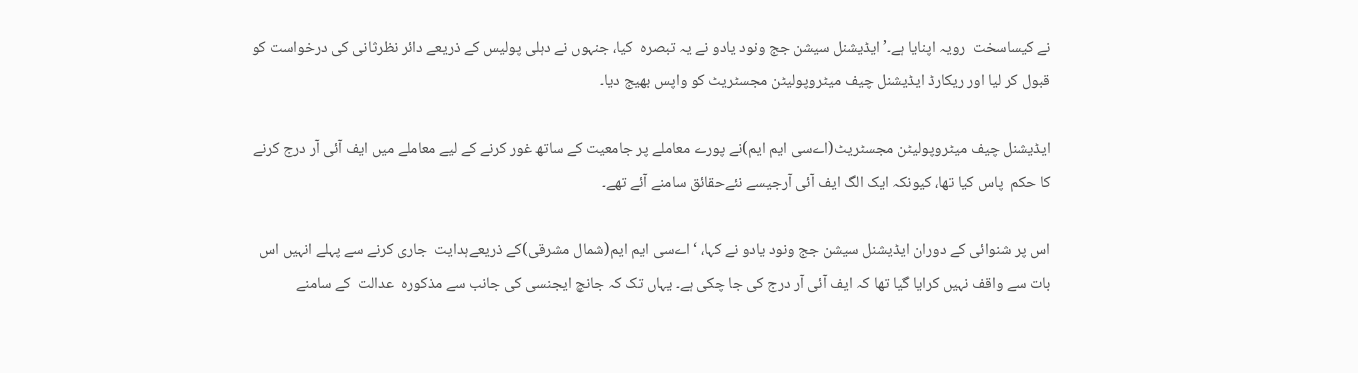نے کیساسخت  رویہ اپنایا ہے۔’ایڈیشنل سیشن جج ونود یادو نے یہ تبصرہ  کیا، جنہوں نے دہلی پولیس کے ذریعے دائر نظرثانی کی درخواست کو قبول کر لیا اور ریکارڈ ایڈیشنل چیف میٹروپولیٹن مجسٹریٹ کو واپس بھیج دیا۔

ایڈیشنل چیف میٹروپولیٹن مجسٹریٹ(اےسی ایم ایم)نے پورے معاملے پر جامعیت کے ساتھ غور کرنے کے لیے معاملے میں ایف آئی آر درج کرنے کا حکم  پاس کیا تھا، کیونکہ ایک الگ ایف آئی آرجیسے نئےحقائق سامنے آئے تھے۔

اس پر شنوائی کے دوران ایڈیشنل سیشن جج ونود یادو نے کہا، ‘اےسی ایم ایم(شمال مشرقی)کے ذریعےہدایت  جاری کرنے سے پہلے انہیں اس بات سے واقف نہیں کرایا گیا تھا کہ ایف آئی آر درج کی جا چکی ہے۔ یہاں تک کہ جانچ ایجنسی کی جانب سے مذکورہ  عدالت  کے سامنے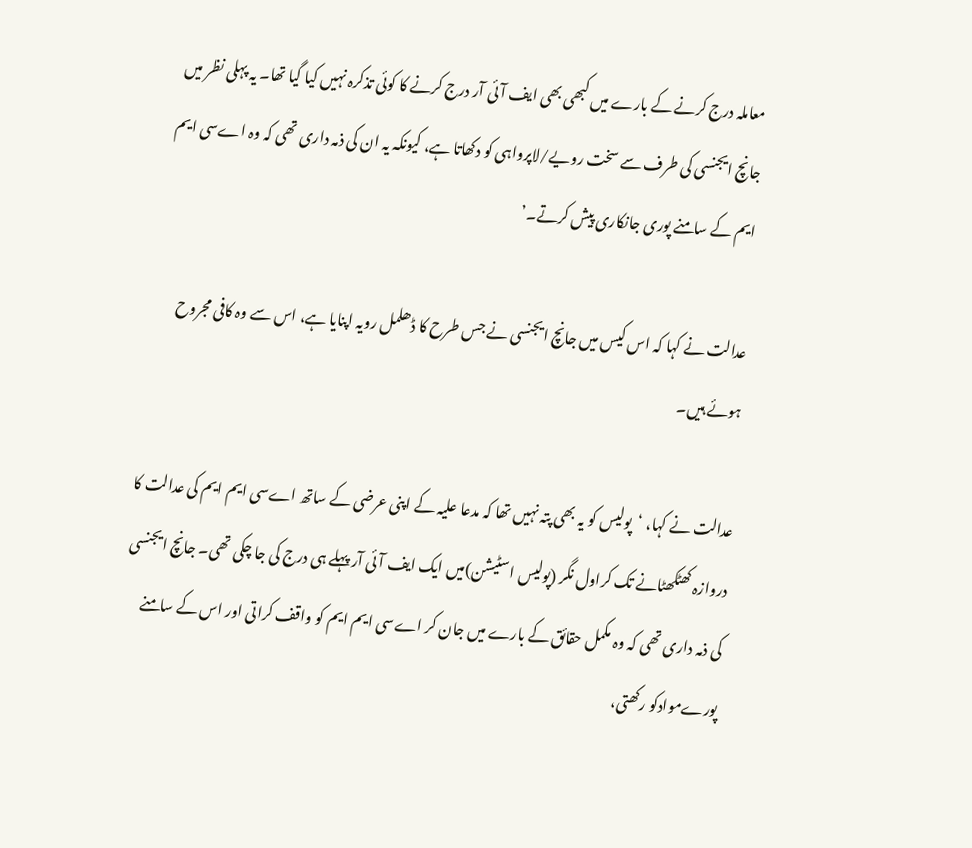معاملہ درج کرنے کے بارے میں کبھی بھی ایف آئی آر درج کرنے کا کوئی تذکرہ نہیں کیا گیا تھا۔ یہ پہلی نظر میں جانچ ایجنسی کی طرف سے سخت رویے/لاپرواہی کو دکھاتا ہے، کیونکہ یہ ان کی ذمہ داری تھی کہ وہ اےسی ایم ایم کے سامنے پوری جانکاری پیش کرتے۔’

عدالت نے کہا کہ اس کیس میں جانچ ایجنسی نے جس طرح کا ڈھلمل رویہ اپنایا ہے، اس سے وہ کافی مجروح ہوئے ہیں۔

عدالت نے کہا، ‘پولیس کو یہ بھی پتہ نہیں تھا کہ مدعا علیہ کے اپنی عرضی کے ساتھ اےسی ایم ایم کی عدالت کا دروازہ کھٹکھٹانے تک کراول نگر (پولیس اسٹیشن)میں ایک ایف آئی آر پہلے ہی درج کی جا چکی تھی۔ جانچ ایجنسی کی ذمہ داری تھی کہ وہ مکمل حقائق کے بارے میں جان کر اےسی ایم ایم کو واقف کراتی اور اس کے سامنے پورےموادکو رکھتی،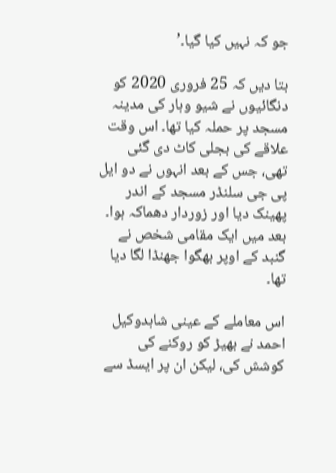جو کہ نہیں کیا گیا۔’

بتا دیں کہ 25 فروری 2020 کو دنگائیوں نے شیو وہار کی مدینہ مسجد پر حملہ کیا تھا۔ اس وقت  علاقے کی بجلی کاٹ دی گئی تھی، جس کے بعد انہوں نے دو ایل پی جی سلنڈر مسجد کے اندر پھینک دیا اور زوردار دھماکہ ہوا۔ بعد میں ایک مقامی شخص نے  گنبد کے اوپر بھگوا جھنڈا لگا دیا تھا۔

اس معاملے کے عینی شاہدوکیل احمد نے بھیڑ کو روکنے کی کوشش کی، لیکن ان پر ایسڈ سے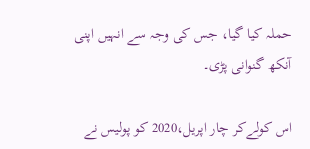حملہ کیا گیا، جس کی وجہ سے انہیں اپنی آنکھ گنوانی پڑی۔

اس کولےکر چار اپریل،2020 کو پولیس نے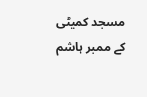مسجد کمیٹی کے ممبر ہاشم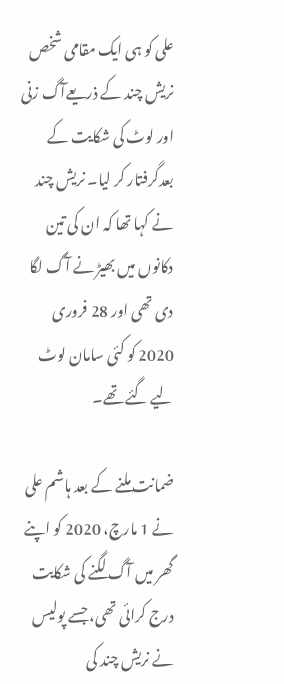علی کو ہی ایک مقامی شخص نریش چند کے ذریعےآگ زنی اور لوٹ کی شکایت کے بعدگرفتار کر لیا۔ نریش چند نے کہا تھا کہ ان کی تین دکانوں میں بھیڑ نے آگ لگا دی تھی اور 28 فروری 2020 کو کئی سامان لوٹ لیے گئے تھے۔

ضمانت ملنے کے بعد ہاشم علی نے 1 مارچ، 2020 کو اپنے گھر میں آگ لگنے کی شکایت درج کرائی تھی، جسے پولیس نے نریش چند کی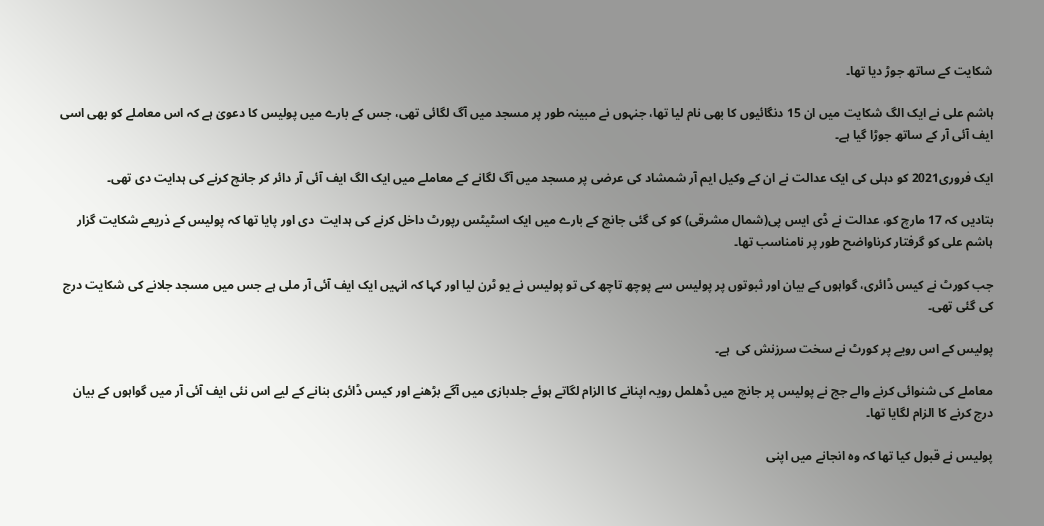شکایت کے ساتھ جوڑ دیا تھا۔

ہاشم علی نے ایک الگ شکایت میں ان 15 دنگائیوں کا بھی نام لیا تھا، جنہوں نے مبینہ طور پر مسجد میں آگ لگائی تھی، جس کے بارے میں پولیس کا دعویٰ ہے کہ اس معاملے کو بھی اسی ایف آئی آر کے ساتھ جوڑا گیا ہے۔

ایک فروری2021 کو دہلی کی ایک عدالت نے ان کے وکیل ایم آر شمشاد کی عرضی پر مسجد میں آگ لگانے کے معاملے میں ایک الگ ایف آئی آر دائر کر جانچ کرنے کی ہدایت دی تھی۔

بتادیں کہ 17 مارچ کو، عدالت نے ڈی ایس پی(شمال مشرقی) کو کی گئی جانچ کے بارے میں ایک اسٹیٹس رپورٹ داخل کرنے کی ہدایت  دی اور پایا تھا کہ پولیس کے ذریعے شکایت گزار ہاشم علی کو گرفتار کرناواضح طور پر نامناسب تھا۔

جب کورٹ نے کیس ڈائری، گواہوں کے بیان اور ثبوتوں پر پولیس سے پوچھ تاچھ کی تو پولیس نے یو ٹرن لیا اور کہا کہ انہیں ایک ایف آئی آر ملی ہے جس میں مسجد جلانے کی شکایت درج کی گئی تھی۔

پولیس کے اس رویے پر کورٹ نے سخت سرزنش کی  ہے۔

معاملے کی شنوائی کرنے والے جج نے پولیس پر جانچ میں ڈھلمل رویہ اپنانے کا الزام لگاتے ہوئے جلدبازی میں آگے بڑھنے اور کیس ڈائری بنانے کے لیے اس نئی ایف آئی آر میں گواہوں کے بیان درج کرنے کا الزام لگایا تھا۔

پولیس نے قبول کیا تھا کہ وہ انجانے میں اپنی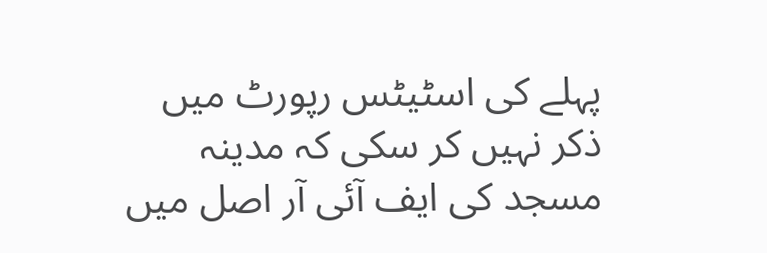پہلے کی اسٹیٹس رپورٹ میں ذکر نہیں کر سکی کہ مدینہ مسجد کی ایف آئی آر اصل میں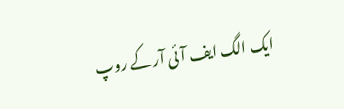ایک الگ ایف آئی آر کے روپ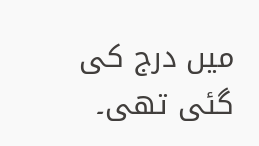میں درج کی گئی تھی۔